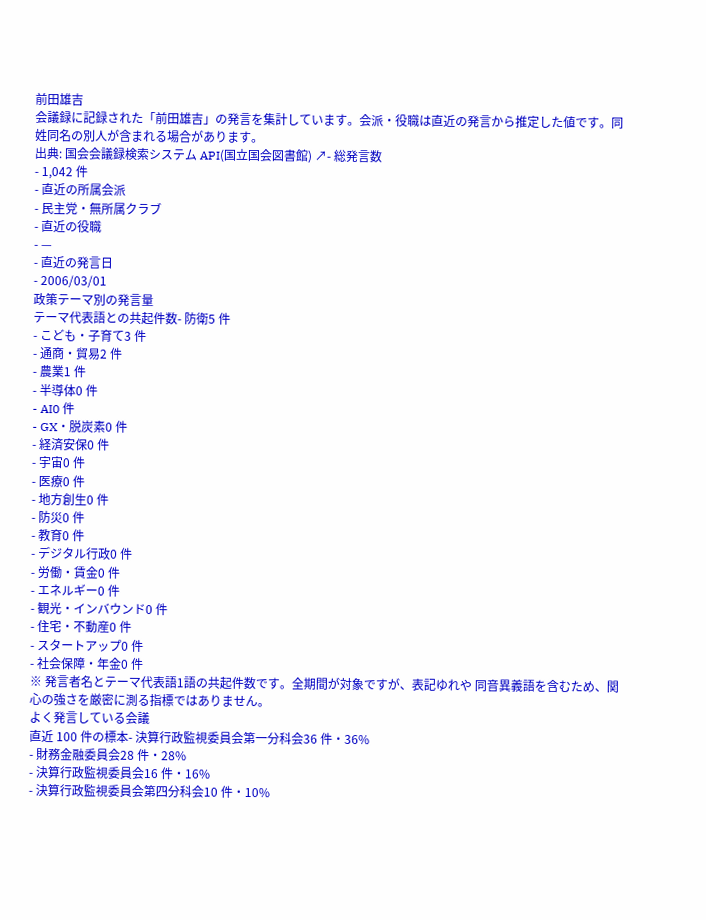前田雄吉
会議録に記録された「前田雄吉」の発言を集計しています。会派・役職は直近の発言から推定した値です。同姓同名の別人が含まれる場合があります。
出典: 国会会議録検索システム API(国立国会図書館) ↗- 総発言数
- 1,042 件
- 直近の所属会派
- 民主党・無所属クラブ
- 直近の役職
- —
- 直近の発言日
- 2006/03/01
政策テーマ別の発言量
テーマ代表語との共起件数- 防衛5 件
- こども・子育て3 件
- 通商・貿易2 件
- 農業1 件
- 半導体0 件
- AI0 件
- GX・脱炭素0 件
- 経済安保0 件
- 宇宙0 件
- 医療0 件
- 地方創生0 件
- 防災0 件
- 教育0 件
- デジタル行政0 件
- 労働・賃金0 件
- エネルギー0 件
- 観光・インバウンド0 件
- 住宅・不動産0 件
- スタートアップ0 件
- 社会保障・年金0 件
※ 発言者名とテーマ代表語1語の共起件数です。全期間が対象ですが、表記ゆれや 同音異義語を含むため、関心の強さを厳密に測る指標ではありません。
よく発言している会議
直近 100 件の標本- 決算行政監視委員会第一分科会36 件・36%
- 財務金融委員会28 件・28%
- 決算行政監視委員会16 件・16%
- 決算行政監視委員会第四分科会10 件・10%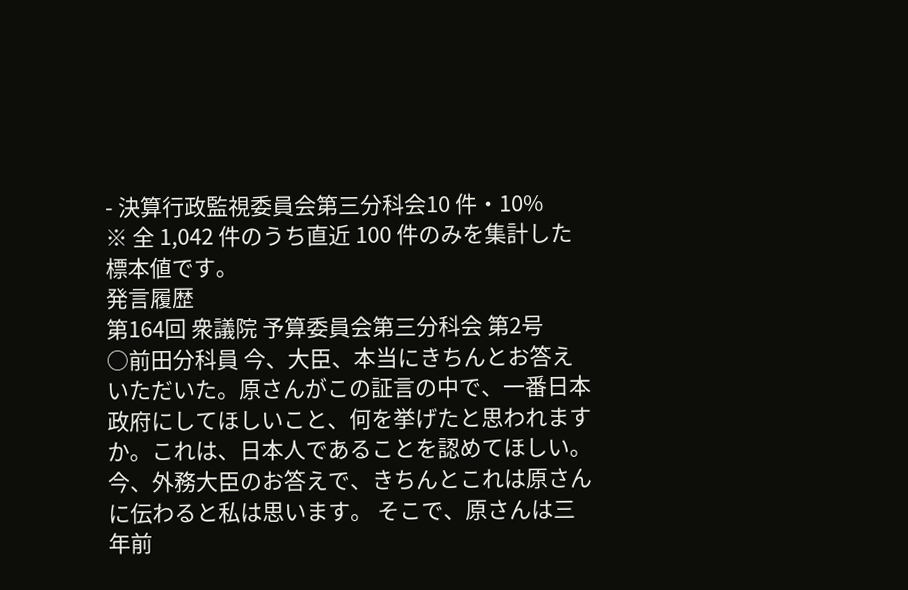- 決算行政監視委員会第三分科会10 件・10%
※ 全 1,042 件のうち直近 100 件のみを集計した標本値です。
発言履歴
第164回 衆議院 予算委員会第三分科会 第2号
○前田分科員 今、大臣、本当にきちんとお答えいただいた。原さんがこの証言の中で、一番日本政府にしてほしいこと、何を挙げたと思われますか。これは、日本人であることを認めてほしい。今、外務大臣のお答えで、きちんとこれは原さんに伝わると私は思います。 そこで、原さんは三年前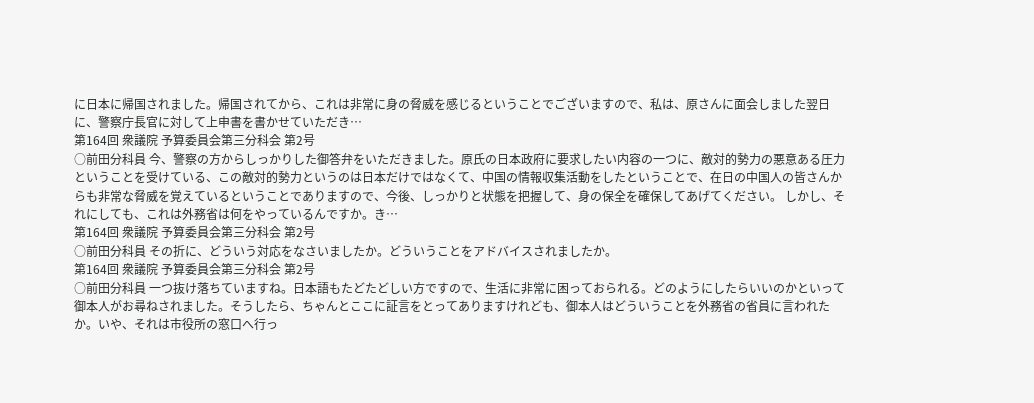に日本に帰国されました。帰国されてから、これは非常に身の脅威を感じるということでございますので、私は、原さんに面会しました翌日に、警察庁長官に対して上申書を書かせていただき…
第164回 衆議院 予算委員会第三分科会 第2号
○前田分科員 今、警察の方からしっかりした御答弁をいただきました。原氏の日本政府に要求したい内容の一つに、敵対的勢力の悪意ある圧力ということを受けている、この敵対的勢力というのは日本だけではなくて、中国の情報収集活動をしたということで、在日の中国人の皆さんからも非常な脅威を覚えているということでありますので、今後、しっかりと状態を把握して、身の保全を確保してあげてください。 しかし、それにしても、これは外務省は何をやっているんですか。き…
第164回 衆議院 予算委員会第三分科会 第2号
○前田分科員 その折に、どういう対応をなさいましたか。どういうことをアドバイスされましたか。
第164回 衆議院 予算委員会第三分科会 第2号
○前田分科員 一つ抜け落ちていますね。日本語もたどたどしい方ですので、生活に非常に困っておられる。どのようにしたらいいのかといって御本人がお尋ねされました。そうしたら、ちゃんとここに証言をとってありますけれども、御本人はどういうことを外務省の省員に言われたか。いや、それは市役所の窓口へ行っ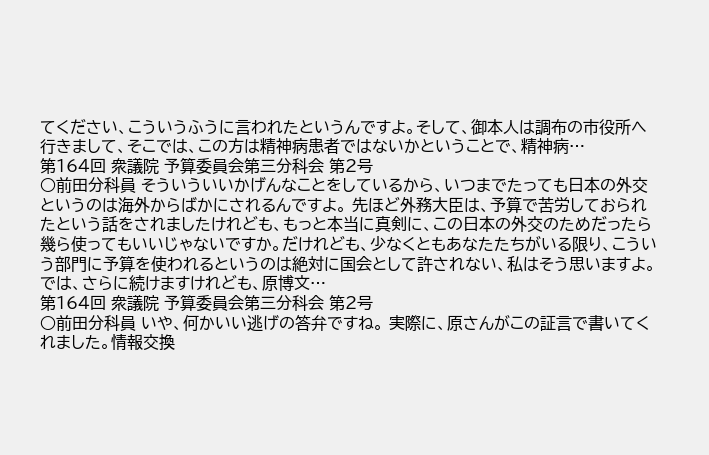てください、こういうふうに言われたというんですよ。そして、御本人は調布の市役所へ行きまして、そこでは、この方は精神病患者ではないかということで、精神病…
第164回 衆議院 予算委員会第三分科会 第2号
○前田分科員 そういういいかげんなことをしているから、いつまでたっても日本の外交というのは海外からばかにされるんですよ。 先ほど外務大臣は、予算で苦労しておられたという話をされましたけれども、もっと本当に真剣に、この日本の外交のためだったら幾ら使ってもいいじゃないですか。だけれども、少なくともあなたたちがいる限り、こういう部門に予算を使われるというのは絶対に国会として許されない、私はそう思いますよ。 では、さらに続けますけれども、原博文…
第164回 衆議院 予算委員会第三分科会 第2号
○前田分科員 いや、何かいい逃げの答弁ですね。 実際に、原さんがこの証言で書いてくれました。情報交換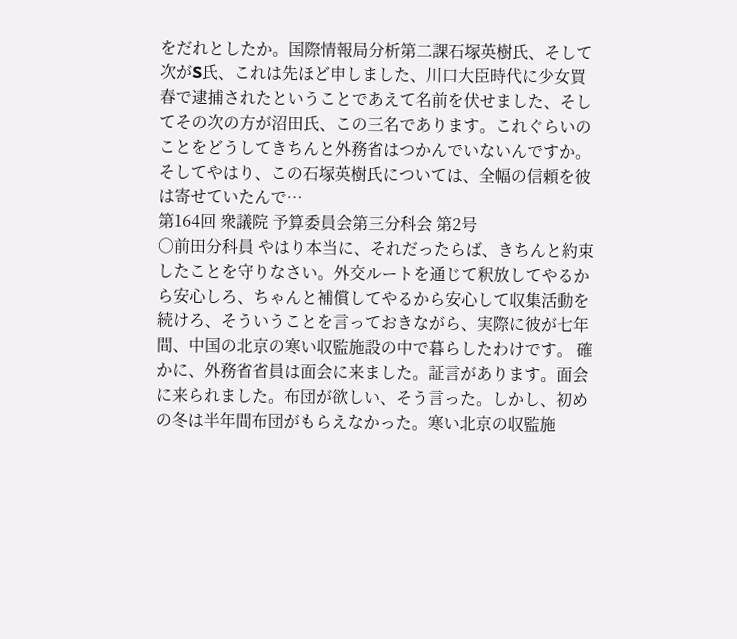をだれとしたか。国際情報局分析第二課石塚英樹氏、そして次がS氏、これは先ほど申しました、川口大臣時代に少女買春で逮捕されたということであえて名前を伏せました、そしてその次の方が沼田氏、この三名であります。これぐらいのことをどうしてきちんと外務省はつかんでいないんですか。そしてやはり、この石塚英樹氏については、全幅の信頼を彼は寄せていたんで…
第164回 衆議院 予算委員会第三分科会 第2号
○前田分科員 やはり本当に、それだったらば、きちんと約束したことを守りなさい。外交ルートを通じて釈放してやるから安心しろ、ちゃんと補償してやるから安心して収集活動を続けろ、そういうことを言っておきながら、実際に彼が七年間、中国の北京の寒い収監施設の中で暮らしたわけです。 確かに、外務省省員は面会に来ました。証言があります。面会に来られました。布団が欲しい、そう言った。しかし、初めの冬は半年間布団がもらえなかった。寒い北京の収監施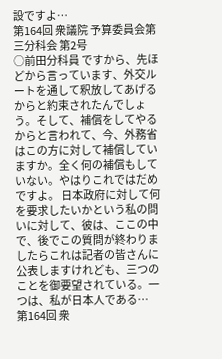設ですよ…
第164回 衆議院 予算委員会第三分科会 第2号
○前田分科員 ですから、先ほどから言っています、外交ルートを通して釈放してあげるからと約束されたんでしょう。そして、補償をしてやるからと言われて、今、外務省はこの方に対して補償していますか。全く何の補償もしていない。やはりこれではだめですよ。 日本政府に対して何を要求したいかという私の問いに対して、彼は、ここの中で、後でこの質問が終わりましたらこれは記者の皆さんに公表しますけれども、三つのことを御要望されている。一つは、私が日本人である…
第164回 衆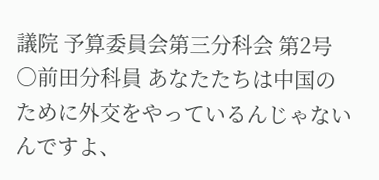議院 予算委員会第三分科会 第2号
○前田分科員 あなたたちは中国のために外交をやっているんじゃないんですよ、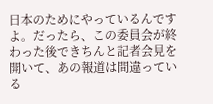日本のためにやっているんですよ。だったら、この委員会が終わった後できちんと記者会見を開いて、あの報道は間違っている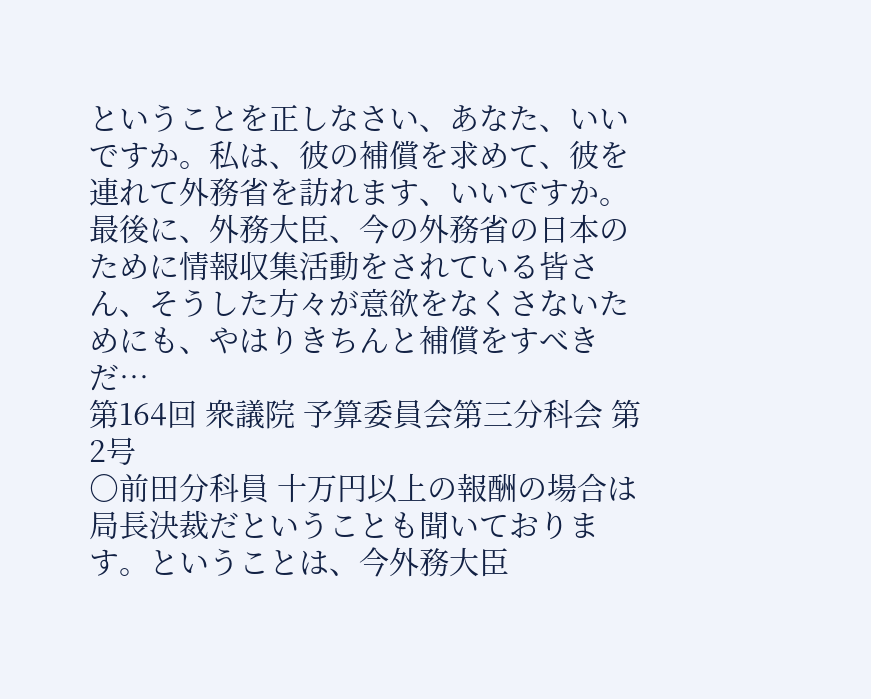ということを正しなさい、あなた、いいですか。私は、彼の補償を求めて、彼を連れて外務省を訪れます、いいですか。 最後に、外務大臣、今の外務省の日本のために情報収集活動をされている皆さん、そうした方々が意欲をなくさないためにも、やはりきちんと補償をすべきだ…
第164回 衆議院 予算委員会第三分科会 第2号
○前田分科員 十万円以上の報酬の場合は局長決裁だということも聞いております。ということは、今外務大臣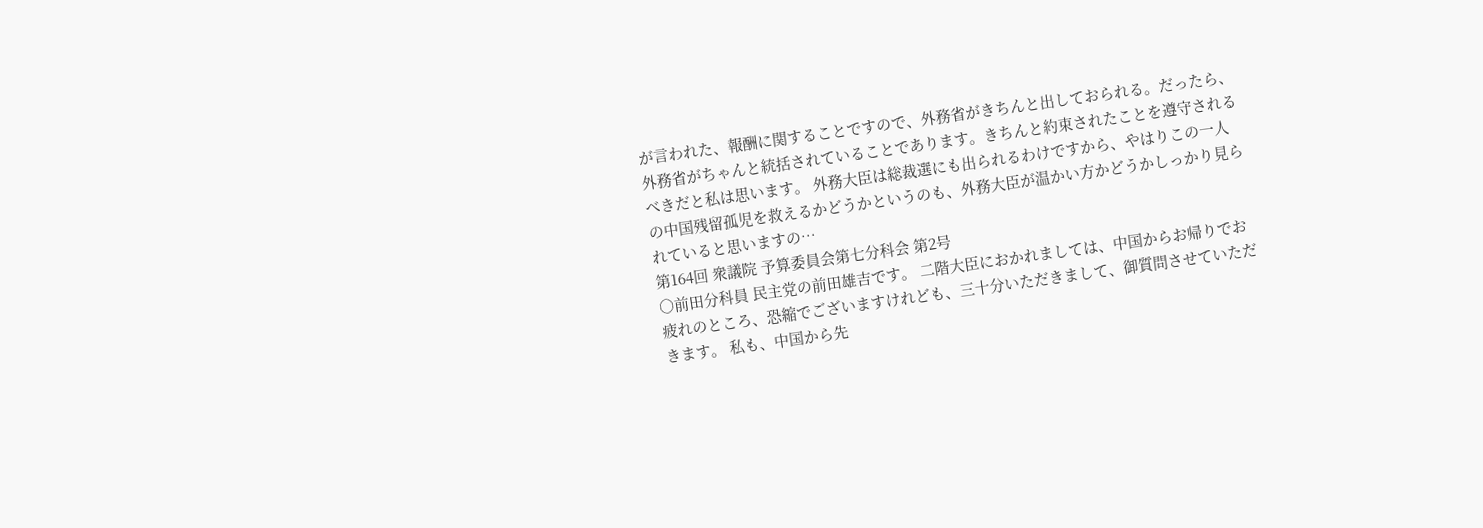が言われた、報酬に関することですので、外務省がきちんと出しておられる。だったら、外務省がちゃんと統括されていることであります。きちんと約束されたことを遵守されるべきだと私は思います。 外務大臣は総裁選にも出られるわけですから、やはりこの一人の中国残留孤児を救えるかどうかというのも、外務大臣が温かい方かどうかしっかり見られていると思いますの…
第164回 衆議院 予算委員会第七分科会 第2号
○前田分科員 民主党の前田雄吉です。 二階大臣におかれましては、中国からお帰りでお疲れのところ、恐縮でございますけれども、三十分いただきまして、御質問させていただきます。 私も、中国から先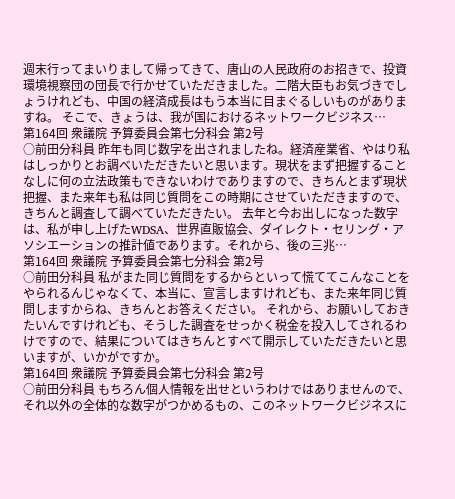週末行ってまいりまして帰ってきて、唐山の人民政府のお招きで、投資環境視察団の団長で行かせていただきました。二階大臣もお気づきでしょうけれども、中国の経済成長はもう本当に目まぐるしいものがありますね。 そこで、きょうは、我が国におけるネットワークビジネス…
第164回 衆議院 予算委員会第七分科会 第2号
○前田分科員 昨年も同じ数字を出されましたね。経済産業省、やはり私はしっかりとお調べいただきたいと思います。現状をまず把握することなしに何の立法政策もできないわけでありますので、きちんとまず現状把握、また来年も私は同じ質問をこの時期にさせていただきますので、きちんと調査して調べていただきたい。 去年と今お出しになった数字は、私が申し上げたWDSA、世界直販協会、ダイレクト・セリング・アソシエーションの推計値であります。それから、後の三兆…
第164回 衆議院 予算委員会第七分科会 第2号
○前田分科員 私がまた同じ質問をするからといって慌ててこんなことをやられるんじゃなくて、本当に、宣言しますけれども、また来年同じ質問しますからね、きちんとお答えください。 それから、お願いしておきたいんですけれども、そうした調査をせっかく税金を投入してされるわけですので、結果についてはきちんとすべて開示していただきたいと思いますが、いかがですか。
第164回 衆議院 予算委員会第七分科会 第2号
○前田分科員 もちろん個人情報を出せというわけではありませんので、それ以外の全体的な数字がつかめるもの、このネットワークビジネスに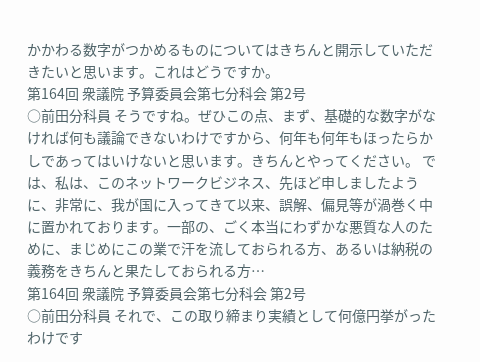かかわる数字がつかめるものについてはきちんと開示していただきたいと思います。これはどうですか。
第164回 衆議院 予算委員会第七分科会 第2号
○前田分科員 そうですね。ぜひこの点、まず、基礎的な数字がなければ何も議論できないわけですから、何年も何年もほったらかしであってはいけないと思います。きちんとやってください。 では、私は、このネットワークビジネス、先ほど申しましたように、非常に、我が国に入ってきて以来、誤解、偏見等が渦巻く中に置かれております。一部の、ごく本当にわずかな悪質な人のために、まじめにこの業で汗を流しておられる方、あるいは納税の義務をきちんと果たしておられる方…
第164回 衆議院 予算委員会第七分科会 第2号
○前田分科員 それで、この取り締まり実績として何億円挙がったわけです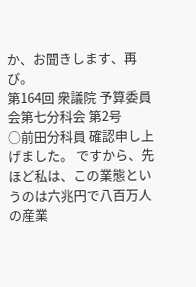か、お聞きします、再び。
第164回 衆議院 予算委員会第七分科会 第2号
○前田分科員 確認申し上げました。 ですから、先ほど私は、この業態というのは六兆円で八百万人の産業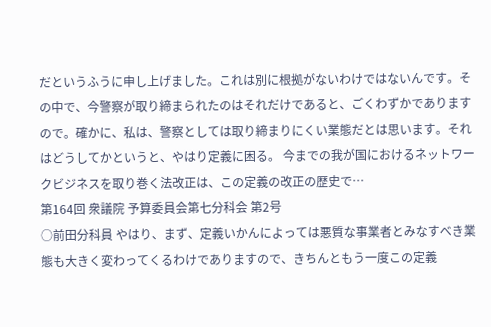だというふうに申し上げました。これは別に根拠がないわけではないんです。その中で、今警察が取り締まられたのはそれだけであると、ごくわずかでありますので。確かに、私は、警察としては取り締まりにくい業態だとは思います。それはどうしてかというと、やはり定義に困る。 今までの我が国におけるネットワークビジネスを取り巻く法改正は、この定義の改正の歴史で…
第164回 衆議院 予算委員会第七分科会 第2号
○前田分科員 やはり、まず、定義いかんによっては悪質な事業者とみなすべき業態も大きく変わってくるわけでありますので、きちんともう一度この定義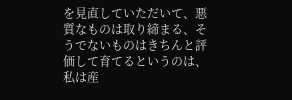を見直していただいて、悪質なものは取り締まる、そうでないものはきちんと評価して育てるというのは、私は産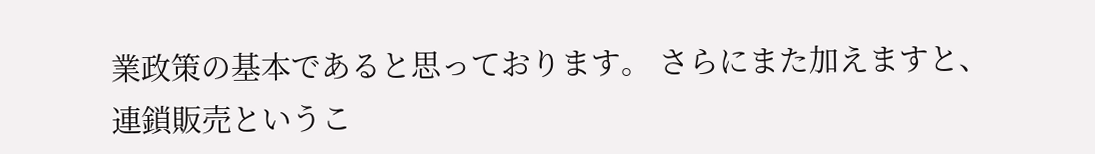業政策の基本であると思っております。 さらにまた加えますと、連鎖販売というこ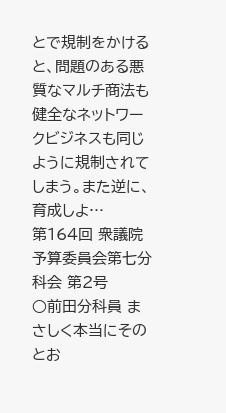とで規制をかけると、問題のある悪質なマルチ商法も健全なネットワークビジネスも同じように規制されてしまう。また逆に、育成しよ…
第164回 衆議院 予算委員会第七分科会 第2号
○前田分科員 まさしく本当にそのとお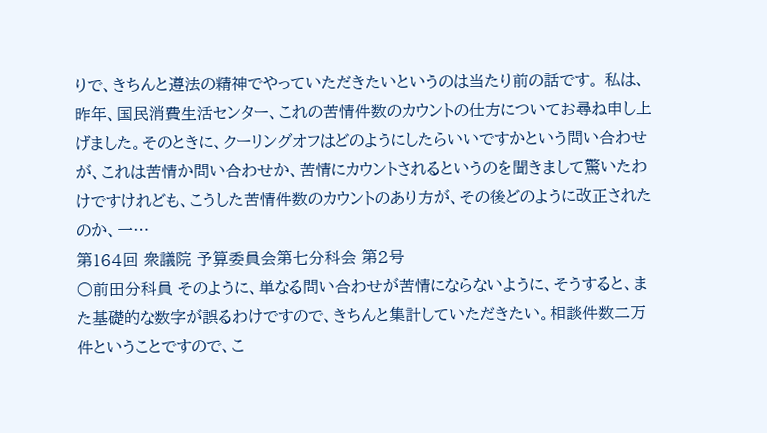りで、きちんと遵法の精神でやっていただきたいというのは当たり前の話です。 私は、昨年、国民消費生活センター、これの苦情件数のカウントの仕方についてお尋ね申し上げました。そのときに、クーリングオフはどのようにしたらいいですかという問い合わせが、これは苦情か問い合わせか、苦情にカウントされるというのを聞きまして驚いたわけですけれども、こうした苦情件数のカウントのあり方が、その後どのように改正されたのか、一…
第164回 衆議院 予算委員会第七分科会 第2号
○前田分科員 そのように、単なる問い合わせが苦情にならないように、そうすると、また基礎的な数字が誤るわけですので、きちんと集計していただきたい。相談件数二万件ということですので、こ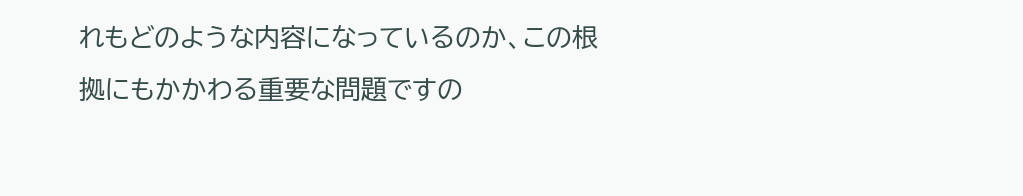れもどのような内容になっているのか、この根拠にもかかわる重要な問題ですの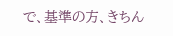で、基準の方、きちん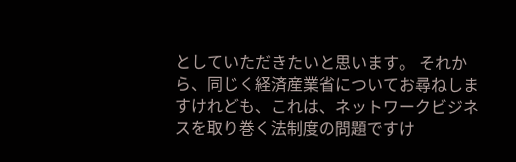としていただきたいと思います。 それから、同じく経済産業省についてお尋ねしますけれども、これは、ネットワークビジネスを取り巻く法制度の問題ですけ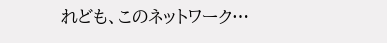れども、このネットワーク…